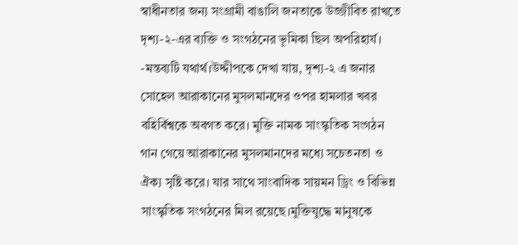স্বাধীনতার জন্য সংগ্রামী বাঙালি জনতাকে উজ্জীবিত রাখতে দৃশ্য-২-এর ব্যক্তি ও সংগঠনের ভূমিকা ছিল অপরিহার্য। -মন্তব্যটি যথার্থ।উদ্দীপকে দেখা যায়, দৃশ্য-২ এ জনার সোহেল আরাকানের মুসলমানদের ওপর হামলার খবর বহির্বিশ্বকে অবগত করে। মুক্তি নামক সাংস্কৃতিক সংগঠন গান গেয়ে আরাকানের মুসলমানদের মধ্যে সচেতনতা ও ঐক্য সৃষ্টি করে। যার সাথে সাংবাদিক সায়মন ড্রিং ও বিভিন্ন সাংস্কৃতিক সংগঠনের মিল রয়েছে।মুক্তিযুদ্ধে মানুষকে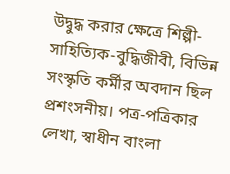উদ্বুদ্ধ করার ক্ষেত্রে শিল্পী-সাহিত্যিক-বুদ্ধিজীবী, বিভিন্ন সংস্কৃতি কর্মীর অবদান ছিল প্রশংসনীয়। পত্র-পত্রিকার লেখা, স্বাধীন বাংলা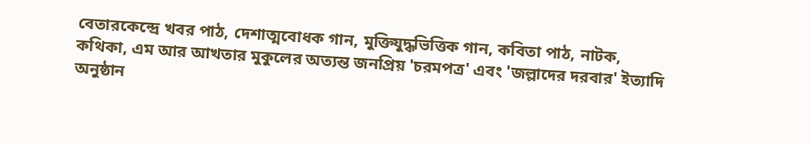বেতারকেন্দ্রে খবর পাঠ, দেশাত্মবোধক গান, মুক্তিযুদ্ধভিত্তিক গান, কবিতা পাঠ, নাটক, কথিকা, এম আর আখতার মুকুলের অত্যন্ত জনপ্রিয় 'চরমপত্র' এবং 'জল্লাদের দরবার' ইত্যাদি অনুষ্ঠান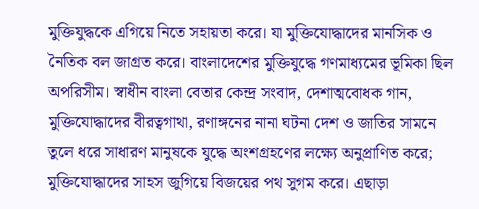মুক্তিযুদ্ধকে এগিয়ে নিতে সহায়তা করে। যা মুক্তিযোদ্ধাদের মানসিক ও নৈতিক বল জাগ্রত করে। বাংলাদেশের মুক্তিযুদ্ধে গণমাধ্যমের ভূমিকা ছিল অপরিসীম। স্বাধীন বাংলা বেতার কেন্দ্র সংবাদ, দেশাত্মবোধক গান, মুক্তিযোদ্ধাদের বীরত্বগাথা, রণাঙ্গনের নানা ঘটনা দেশ ও জাতির সামনে তুলে ধরে সাধারণ মানুষকে যুদ্ধে অংশগ্রহণের লক্ষ্যে অনুপ্রাণিত করে; মুক্তিযোদ্ধাদের সাহস জুগিয়ে বিজয়ের পথ সুগম করে। এছাড়া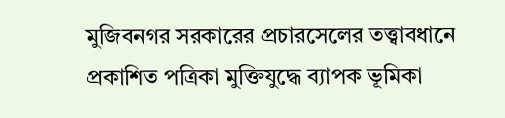মুজিবনগর সরকারের প্রচারসেলের তত্ত্বাবধানে প্রকাশিত পত্রিকা মুক্তিযুদ্ধে ব্যাপক ভূমিকা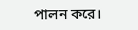পালন করে।